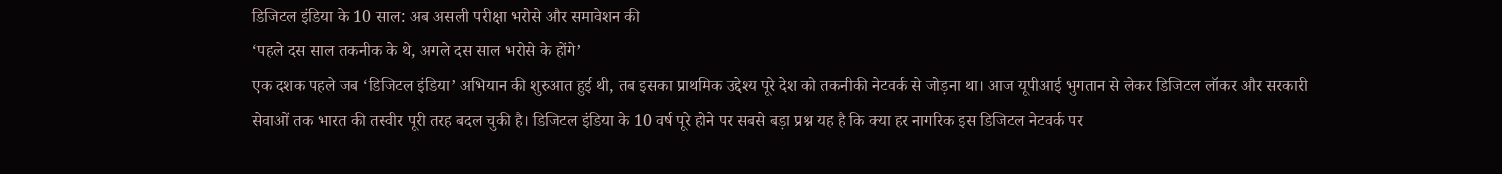डिजिटल इंडिया के 10 साल: अब असली परीक्षा भरोसे और समावेशन की
‘पहले दस साल तकनीक के थे, अगले दस साल भरोसे के होंगे’
एक दशक पहले जब ‘डिजिटल इंडिया’ अभियान की शुरुआत हुई थी, तब इसका प्राथमिक उद्देश्य पूरे देश को तकनीकी नेटवर्क से जोड़ना था। आज यूपीआई भुगतान से लेकर डिजिटल लॉकर और सरकारी सेवाओं तक भारत की तस्वीर पूरी तरह बदल चुकी है। डिजिटल इंडिया के 10 वर्ष पूरे होने पर सबसे बड़ा प्रश्न यह है कि क्या हर नागरिक इस डिजिटल नेटवर्क पर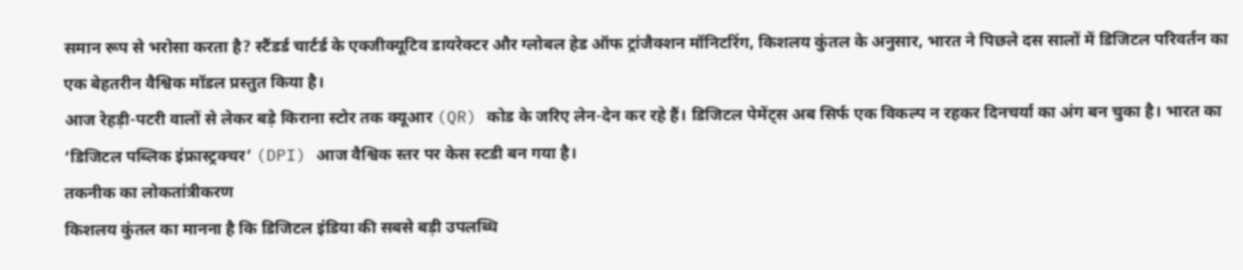समान रूप से भरोसा करता है? स्टैंडर्ड चार्टर्ड के एक्जीक्यूटिव डायरेक्टर और ग्लोबल हेड ऑफ ट्रांजैक्शन मॉनिटरिंग, किशलय कुंतल के अनुसार, भारत ने पिछले दस सालों में डिजिटल परिवर्तन का एक बेहतरीन वैश्विक मॉडल प्रस्तुत किया है।
आज रेहड़ी-पटरी वालों से लेकर बड़े किराना स्टोर तक क्यूआर (QR) कोड के जरिए लेन-देन कर रहे हैं। डिजिटल पेमेंट्स अब सिर्फ एक विकल्प न रहकर दिनचर्या का अंग बन चुका है। भारत का ‘डिजिटल पब्लिक इंफ्रास्ट्रक्चर’ (DPI) आज वैश्विक स्तर पर केस स्टडी बन गया है।
तकनीक का लोकतांत्रीकरण
किशलय कुंतल का मानना है कि डिजिटल इंडिया की सबसे बड़ी उपलब्धि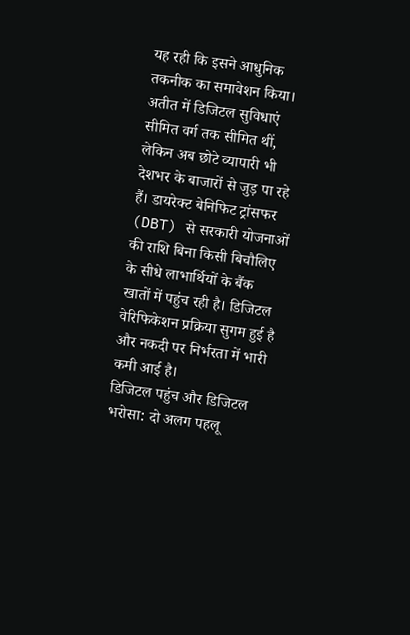यह रही कि इसने आधुनिक तकनीक का समावेशन किया। अतीत में डिजिटल सुविधाएं सीमित वर्ग तक सीमित थीं, लेकिन अब छोटे व्यापारी भी देशभर के बाजारों से जुड़ पा रहे हैं। डायरेक्ट बेनिफिट ट्रांसफर (DBT) से सरकारी योजनाओं की राशि बिना किसी बिचौलिए के सीधे लाभार्थियों के बैंक खातों में पहुंच रही है। डिजिटल वेरिफिकेशन प्रक्रिया सुगम हुई है और नकदी पर निर्भरता में भारी कमी आई है।
डिजिटल पहुंच और डिजिटल भरोसा: दो अलग पहलू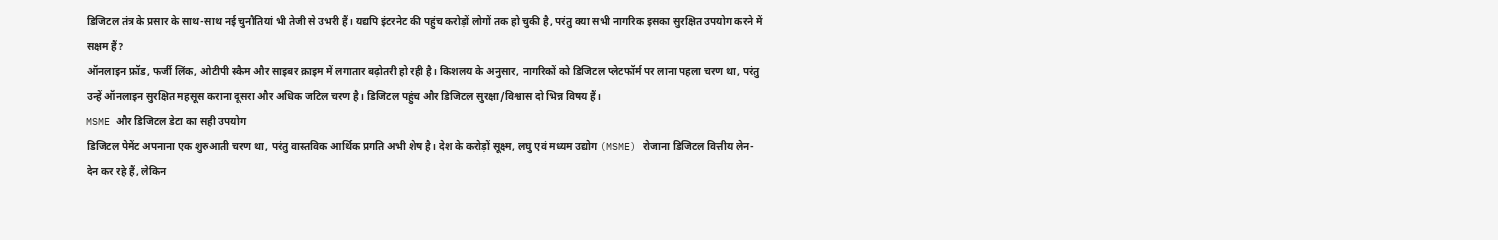डिजिटल तंत्र के प्रसार के साथ-साथ नई चुनौतियां भी तेजी से उभरी हैं। यद्यपि इंटरनेट की पहुंच करोड़ों लोगों तक हो चुकी है, परंतु क्या सभी नागरिक इसका सुरक्षित उपयोग करने में सक्षम हैं?
ऑनलाइन फ्रॉड, फर्जी लिंक, ओटीपी स्कैम और साइबर क्राइम में लगातार बढ़ोतरी हो रही है। किशलय के अनुसार, नागरिकों को डिजिटल प्लेटफॉर्म पर लाना पहला चरण था, परंतु उन्हें ऑनलाइन सुरक्षित महसूस कराना दूसरा और अधिक जटिल चरण है। डिजिटल पहुंच और डिजिटल सुरक्षा/विश्वास दो भिन्न विषय हैं।
MSME और डिजिटल डेटा का सही उपयोग
डिजिटल पेमेंट अपनाना एक शुरुआती चरण था, परंतु वास्तविक आर्थिक प्रगति अभी शेष है। देश के करोड़ों सूक्ष्म, लघु एवं मध्यम उद्योग (MSME) रोजाना डिजिटल वित्तीय लेन-देन कर रहे हैं, लेकिन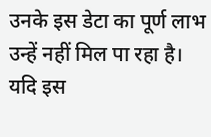उनके इस डेटा का पूर्ण लाभ उन्हें नहीं मिल पा रहा है। यदि इस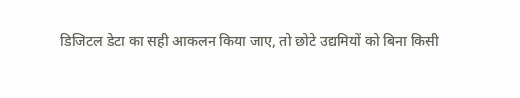डिजिटल डेटा का सही आकलन किया जाए, तो छोटे उद्यमियों को बिना किसी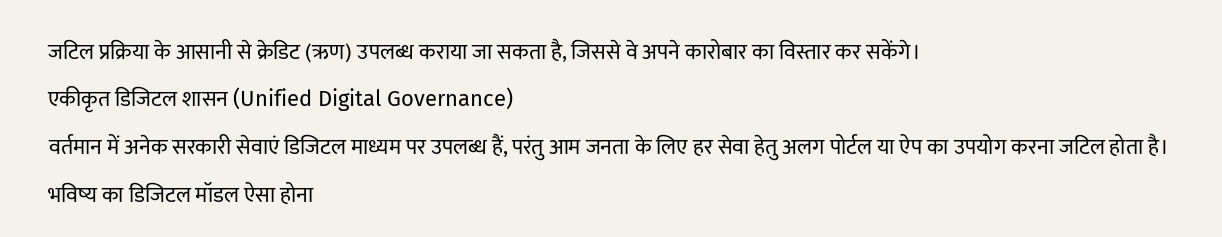जटिल प्रक्रिया के आसानी से क्रेडिट (ऋण) उपलब्ध कराया जा सकता है, जिससे वे अपने कारोबार का विस्तार कर सकेंगे।
एकीकृत डिजिटल शासन (Unified Digital Governance)
वर्तमान में अनेक सरकारी सेवाएं डिजिटल माध्यम पर उपलब्ध हैं, परंतु आम जनता के लिए हर सेवा हेतु अलग पोर्टल या ऐप का उपयोग करना जटिल होता है। भविष्य का डिजिटल मॉडल ऐसा होना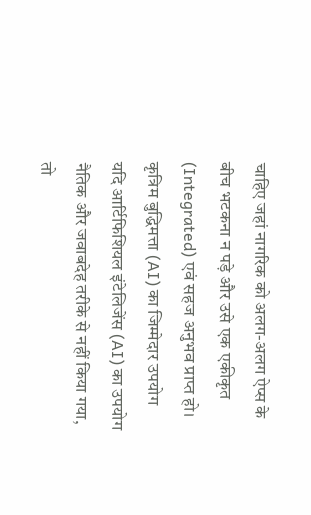चाहिए जहां नागरिक को अलग-अलग ऐप्स के बीच भटकना न पड़े और उसे एक एकीकृत (Integrated) एवं सहज अनुभव प्राप्त हो।
कृत्रिम बुद्धिमत्ता (AI) का जिम्मेदार उपयोग
यदि आर्टिफिशियल इंटेलिजेंस (AI) का उपयोग नैतिक और जवाबदेह तरीके से नहीं किया गया, तो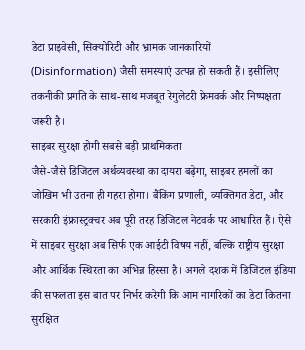डेटा प्राइवेसी, सिक्योरिटी और भ्रामक जानकारियों (Disinformation) जैसी समस्याएं उत्पन्न हो सकती हैं। इसीलिए तकनीकी प्रगति के साथ-साथ मजबूत रेगुलेटरी फ्रेमवर्क और निष्पक्षता जरूरी है।
साइबर सुरक्षा होगी सबसे बड़ी प्राथमिकता
जैसे-जैसे डिजिटल अर्थव्यवस्था का दायरा बढ़ेगा, साइबर हमलों का जोखिम भी उतना ही गहरा होगा। बैंकिंग प्रणाली, व्यक्तिगत डेटा, और सरकारी इंफ्रास्ट्रक्चर अब पूरी तरह डिजिटल नेटवर्क पर आधारित हैं। ऐसे में साइबर सुरक्षा अब सिर्फ एक आईटी विषय नहीं, बल्कि राष्ट्रीय सुरक्षा और आर्थिक स्थिरता का अभिन्न हिस्सा है। अगले दशक में डिजिटल इंडिया की सफलता इस बात पर निर्भर करेगी कि आम नागरिकों का डेटा कितना सुरक्षित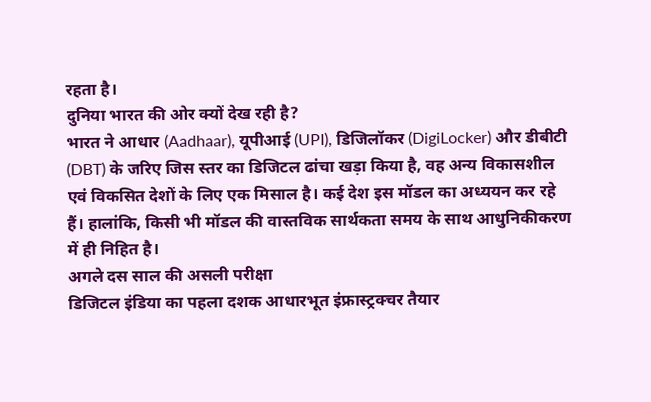रहता है।
दुनिया भारत की ओर क्यों देख रही है?
भारत ने आधार (Aadhaar), यूपीआई (UPI), डिजिलॉकर (DigiLocker) और डीबीटी (DBT) के जरिए जिस स्तर का डिजिटल ढांचा खड़ा किया है, वह अन्य विकासशील एवं विकसित देशों के लिए एक मिसाल है। कई देश इस मॉडल का अध्ययन कर रहे हैं। हालांकि, किसी भी मॉडल की वास्तविक सार्थकता समय के साथ आधुनिकीकरण में ही निहित है।
अगले दस साल की असली परीक्षा
डिजिटल इंडिया का पहला दशक आधारभूत इंफ्रास्ट्रक्चर तैयार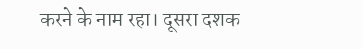करने के नाम रहा। दूसरा दशक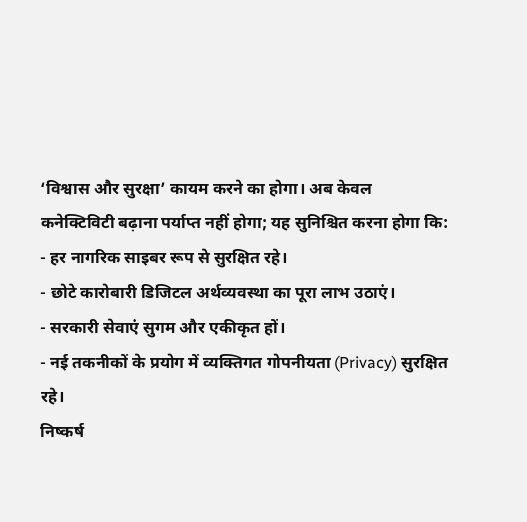‘विश्वास और सुरक्षा’ कायम करने का होगा। अब केवल कनेक्टिविटी बढ़ाना पर्याप्त नहीं होगा; यह सुनिश्चित करना होगा कि:
- हर नागरिक साइबर रूप से सुरक्षित रहे।
- छोटे कारोबारी डिजिटल अर्थव्यवस्था का पूरा लाभ उठाएं।
- सरकारी सेवाएं सुगम और एकीकृत हों।
- नई तकनीकों के प्रयोग में व्यक्तिगत गोपनीयता (Privacy) सुरक्षित रहे।
निष्कर्ष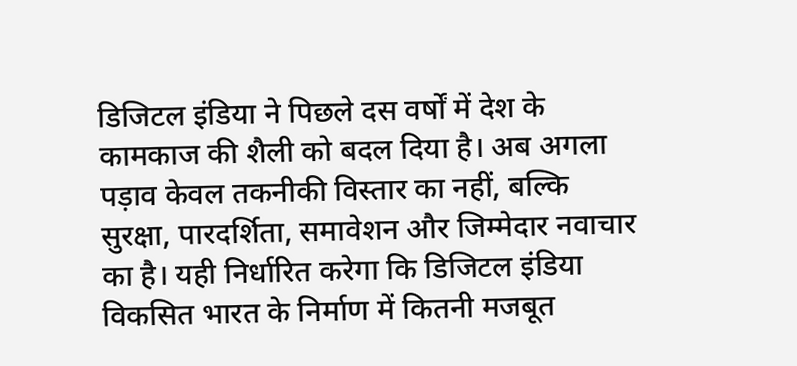डिजिटल इंडिया ने पिछले दस वर्षों में देश के कामकाज की शैली को बदल दिया है। अब अगला पड़ाव केवल तकनीकी विस्तार का नहीं, बल्कि सुरक्षा, पारदर्शिता, समावेशन और जिम्मेदार नवाचार का है। यही निर्धारित करेगा कि डिजिटल इंडिया विकसित भारत के निर्माण में कितनी मजबूत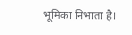भूमिका निभाता है।